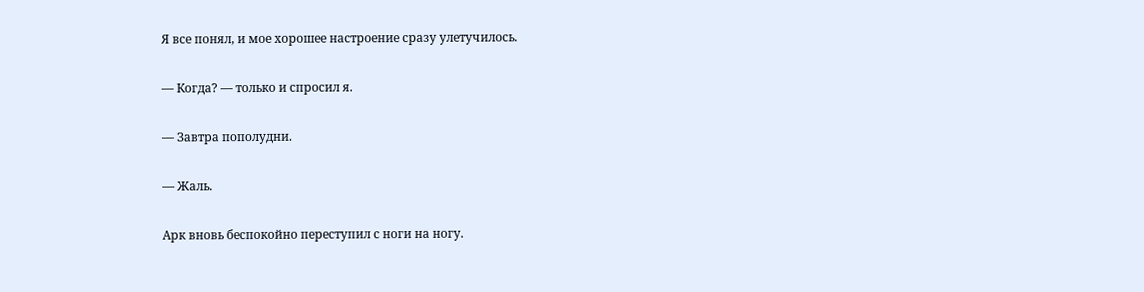Я все понял, и мое хорошее настроение сразу улетучилось.

— Когда? — только и спросил я.

— Завтра пополудни.

— Жаль.

Арк вновь беспокойно переступил с ноги на ногу.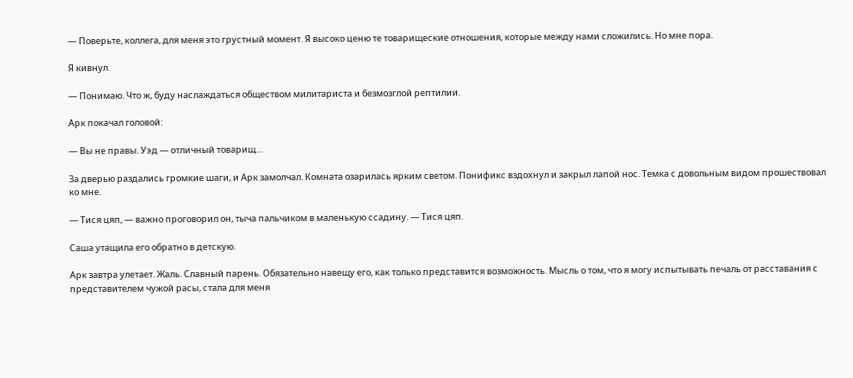— Поверьте, коллега, для меня это грустный момент. Я высоко ценю те товарищеские отношения, которые между нами сложились. Но мне пора.

Я кивнул.

— Понимаю. Что ж, буду наслаждаться обществом милитариста и безмозглой рептилии.

Арк покачал головой:

— Вы не правы. Уэд — отличный товарищ…

За дверью раздались громкие шаги, и Арк замолчал. Комната озарилась ярким светом. Понификс вздохнул и закрыл лапой нос. Темка с довольным видом прошествовал ко мне.

— Тися цяп, — важно проговорил он, тыча пальчиком в маленькую ссадину. — Тися цяп.

Саша утащила его обратно в детскую.

Арк завтра улетает. Жаль. Славный парень. Обязательно навещу его, как только представится возможность. Мысль о том, что я могу испытывать печаль от расставания с представителем чужой расы, стала для меня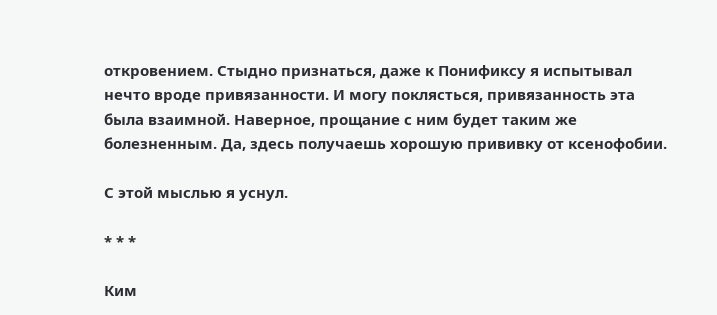откровением. Стыдно признаться, даже к Понификсу я испытывал нечто вроде привязанности. И могу поклясться, привязанность эта была взаимной. Наверное, прощание с ним будет таким же болезненным. Да, здесь получаешь хорошую прививку от ксенофобии.

С этой мыслью я уснул.

* * *

Ким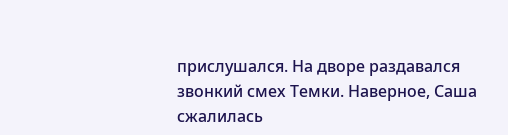прислушался. На дворе раздавался звонкий смех Темки. Наверное, Саша сжалилась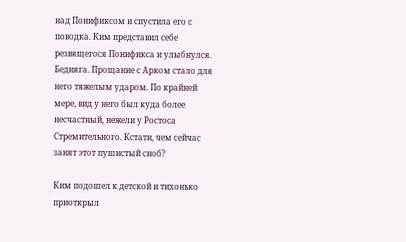над Понификсом и спустила его с поводка. Ким представил себе резвящегося Понификса и улыбнулся. Бедняга. Прощание с Арком стало для него тяжелым ударом. По крайней мере, вид у него был куда более несчастный, нежели у Ростоса Стремительного. Кстати, чем сейчас занят этот пушистый сноб?

Ким подошел к детской и тихонько приоткрыл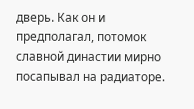дверь. Как он и предполагал, потомок славной династии мирно посапывал на радиаторе.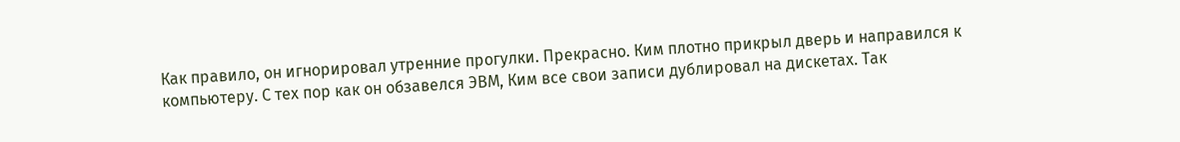Как правило, он игнорировал утренние прогулки. Прекрасно. Ким плотно прикрыл дверь и направился к компьютеру. С тех пор как он обзавелся ЭВМ, Ким все свои записи дублировал на дискетах. Так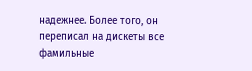надежнее. Более того, он переписал на дискеты все фамильные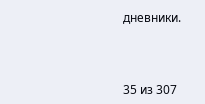дневники.



35 из 307